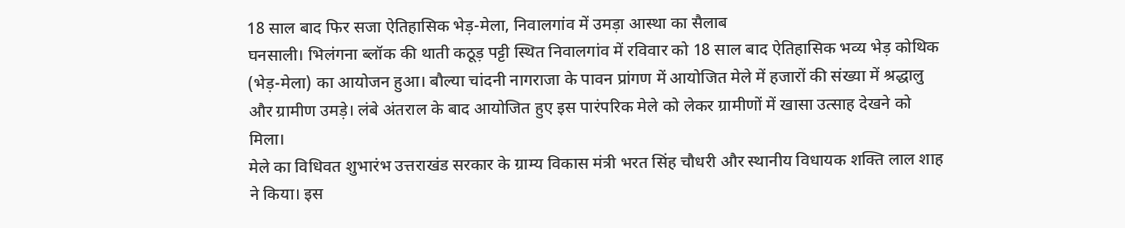18 साल बाद फिर सजा ऐतिहासिक भेड़-मेला, निवालगांव में उमड़ा आस्था का सैलाब
घनसाली। भिलंगना ब्लॉक की थाती कठूड़ पट्टी स्थित निवालगांव में रविवार को 18 साल बाद ऐतिहासिक भव्य भेड़ कोथिक (भेड़-मेला) का आयोजन हुआ। बौल्या चांदनी नागराजा के पावन प्रांगण में आयोजित मेले में हजारों की संख्या में श्रद्धालु और ग्रामीण उमड़े। लंबे अंतराल के बाद आयोजित हुए इस पारंपरिक मेले को लेकर ग्रामीणों में खासा उत्साह देखने को मिला।
मेले का विधिवत शुभारंभ उत्तराखंड सरकार के ग्राम्य विकास मंत्री भरत सिंह चौधरी और स्थानीय विधायक शक्ति लाल शाह ने किया। इस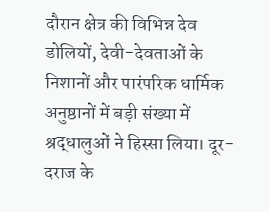दौरान क्षेत्र की विभिन्न देव डोलियों, देवी-देवताओं के निशानों और पारंपरिक धार्मिक अनुष्ठानों में बड़ी संख्या में श्रद्धालुओं ने हिस्सा लिया। दूर-दराज के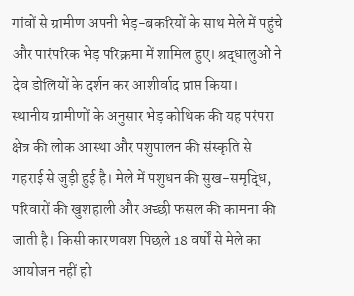गांवों से ग्रामीण अपनी भेड़-बकरियों के साथ मेले में पहुंचे और पारंपरिक भेड़ परिक्रमा में शामिल हुए। श्रद्धालुओं ने देव डोलियों के दर्शन कर आशीर्वाद प्राप्त किया।
स्थानीय ग्रामीणों के अनुसार भेड़ कोथिक की यह परंपरा क्षेत्र की लोक आस्था और पशुपालन की संस्कृति से गहराई से जुड़ी हुई है। मेले में पशुधन की सुख-समृद्धि, परिवारों की खुशहाली और अच्छी फसल की कामना की जाती है। किसी कारणवश पिछले 18 वर्षों से मेले का आयोजन नहीं हो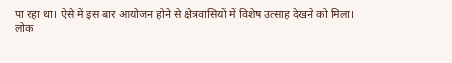पा रहा था। ऐसे में इस बार आयोजन होने से क्षेत्रवासियों में विशेष उत्साह देखने को मिला।
लोक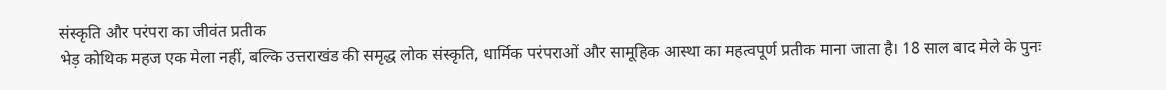संस्कृति और परंपरा का जीवंत प्रतीक
भेड़ कोथिक महज एक मेला नहीं, बल्कि उत्तराखंड की समृद्ध लोक संस्कृति, धार्मिक परंपराओं और सामूहिक आस्था का महत्वपूर्ण प्रतीक माना जाता है। 18 साल बाद मेले के पुनः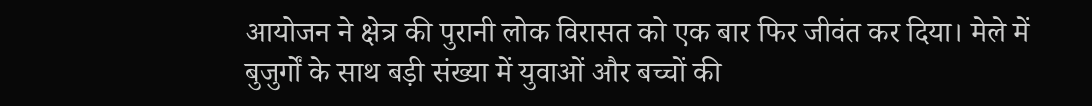आयोजन ने क्षेत्र की पुरानी लोक विरासत को एक बार फिर जीवंत कर दिया। मेले में बुजुर्गों के साथ बड़ी संख्या में युवाओं और बच्चों की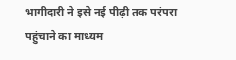भागीदारी ने इसे नई पीढ़ी तक परंपरा पहुंचाने का माध्यम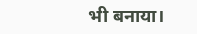भी बनाया।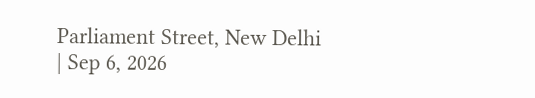Parliament Street, New Delhi | Sep 6, 2026